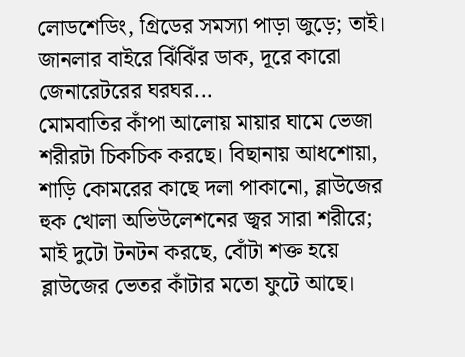লোডশেডিং, গ্রিডের সমস্যা পাড়া জুড়ে; তাই। জানলার বাইরে ঝিঁঝিঁর ডাক, দূরে কারো জেনারেটরের ঘরঘর...
মোমবাতির কাঁপা আলোয় মায়ার ঘামে ভেজা শরীরটা চিকচিক করছে। বিছানায় আধশোয়া, শাড়ি কোমরের কাছে দলা পাকানো, ব্লাউজের হুক খোলা অভিউলেশনের জ্বর সারা শরীরে; মাই দুটো টনটন করছে, বোঁটা শক্ত হয়ে ব্লাউজের ভেতর কাঁটার মতো ফুটে আছে।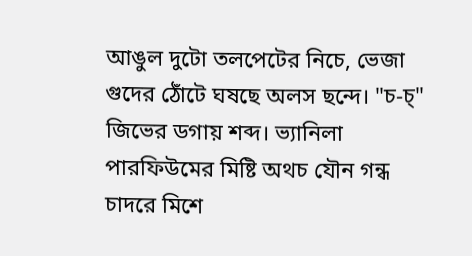আঙুল দুটো তলপেটের নিচে, ভেজা গুদের ঠোঁটে ঘষছে অলস ছন্দে। "চ-চ্" জিভের ডগায় শব্দ। ভ্যানিলা পারফিউমের মিষ্টি অথচ যৌন গন্ধ চাদরে মিশে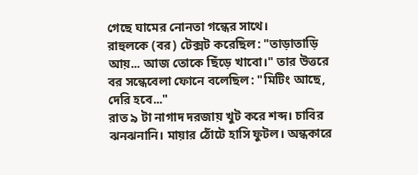গেছে ঘামের নোনতা গন্ধের সাথে।
রাহুলকে (বর) টেক্সট করেছিল: "তাড়াতাড়ি আয়... আজ তোকে ছিঁড়ে খাবো।" তার উত্তরে বর সন্ধেবেলা ফোনে বলেছিল: "মিটিং আছে, দেরি হবে..."
রাত ৯ টা নাগাদ দরজায় খুট করে শব্দ। চাবির ঝনঝনানি। মায়ার ঠোঁটে হাসি ফুটল। অন্ধকারে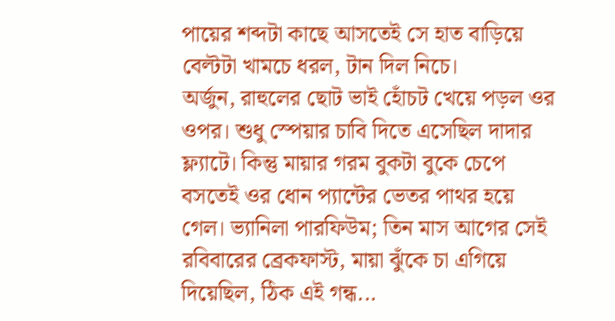পায়ের শব্দটা কাছে আসতেই সে হাত বাড়িয়ে বেল্টটা খামচে ধরল, টান দিল নিচে।
অর্জুন, রাহুলের ছোট ভাই হোঁচট খেয়ে পড়ল ওর ওপর। শুধু স্পেয়ার চাবি দিতে এসেছিল দাদার ফ্ল্যাটে। কিন্তু মায়ার গরম বুকটা বুকে চেপে বসতেই ওর ধোন প্যান্টের ভেতর পাথর হয়ে গেল। ভ্যানিলা পারফিউম; তিন মাস আগের সেই রবিবারের ব্রেকফাস্ট, মায়া ঝুঁকে চা এগিয়ে দিয়েছিল, ঠিক এই গন্ধ...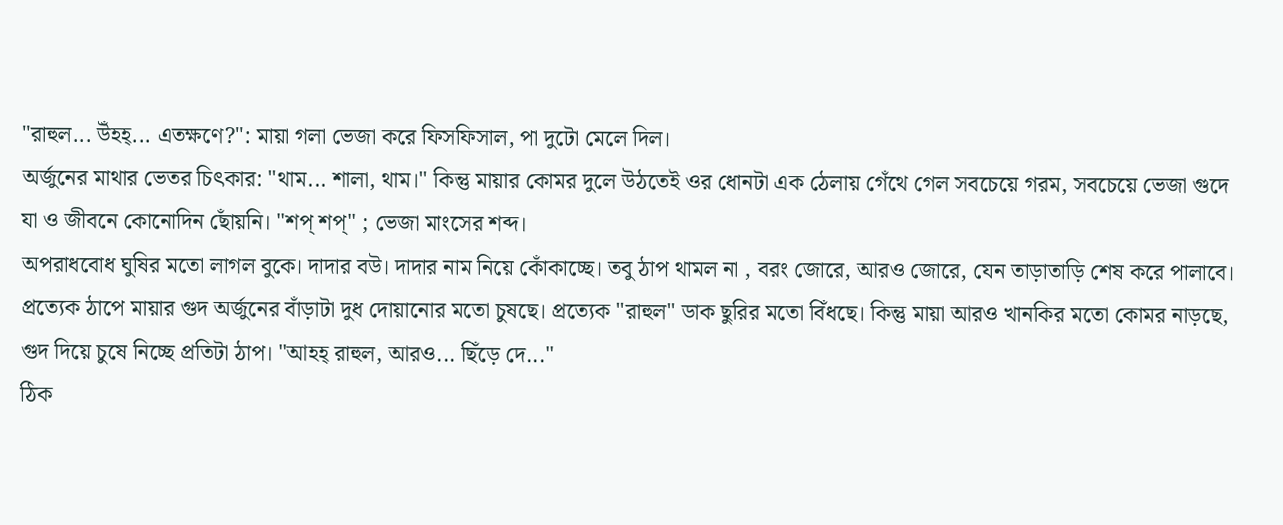"রাহুল... উঁহহ্... এতক্ষণে?": মায়া গলা ভেজা করে ফিসফিসাল, পা দুটো মেলে দিল।
অর্জুনের মাথার ভেতর চিৎকার: "থাম... শালা, থাম।" কিন্তু মায়ার কোমর দুলে উঠতেই ওর ধোনটা এক ঠেলায় গেঁথে গেল সবচেয়ে গরম, সবচেয়ে ভেজা গুদে যা ও জীবনে কোনোদিন ছোঁয়নি। "শপ্ শপ্" ; ভেজা মাংসের শব্দ।
অপরাধবোধ ঘুষির মতো লাগল বুকে। দাদার বউ। দাদার নাম নিয়ে কোঁকাচ্ছে। তবু ঠাপ থামল না , বরং জোরে, আরও জোরে, যেন তাড়াতাড়ি শেষ করে পালাবে। প্রত্যেক ঠাপে মায়ার গুদ অর্জুনের বাঁড়াটা দুধ দোয়ানোর মতো চুষছে। প্রত্যেক "রাহুল" ডাক ছুরির মতো বিঁধছে। কিন্তু মায়া আরও খানকির মতো কোমর নাড়ছে, গুদ দিয়ে চুষে নিচ্ছে প্রতিটা ঠাপ। "আহহ্ রাহুল, আরও... ছিঁড়ে দে..."
ঠিক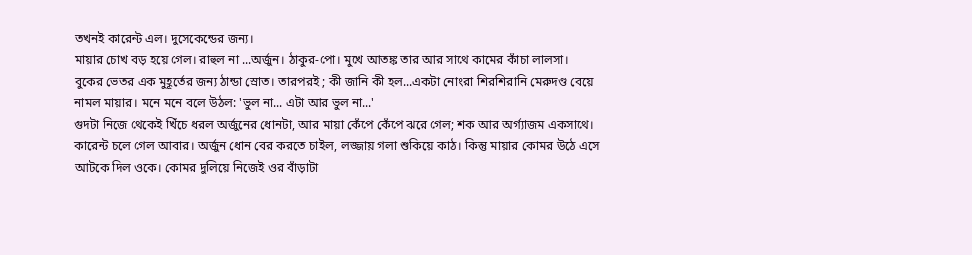তখনই কারেন্ট এল। দুসেকেন্ডের জন্য।
মায়ার চোখ বড় হয়ে গেল। রাহুল না ...অর্জুন। ঠাকুর-পো। মুখে আতঙ্ক তার আর সাথে কামের কাঁচা লালসা।
বুকের ভেতর এক মুহূর্তের জন্য ঠান্ডা স্রোত। তারপরই ; কী জানি কী হল...একটা নোংরা শিরশিরানি মেরুদণ্ড বেয়ে নামল মায়ার। মনে মনে বলে উঠল: 'ভুল না... এটা আর ভুল না...'
গুদটা নিজে থেকেই খিঁচে ধরল অর্জুনের ধোনটা, আর মায়া কেঁপে কেঁপে ঝরে গেল; শক আর অর্গ্যাজম একসাথে।
কারেন্ট চলে গেল আবার। অর্জুন ধোন বের করতে চাইল, লজ্জায় গলা শুকিয়ে কাঠ। কিন্তু মায়ার কোমর উঠে এসে আটকে দিল ওকে। কোমর দুলিয়ে নিজেই ওর বাঁড়াটা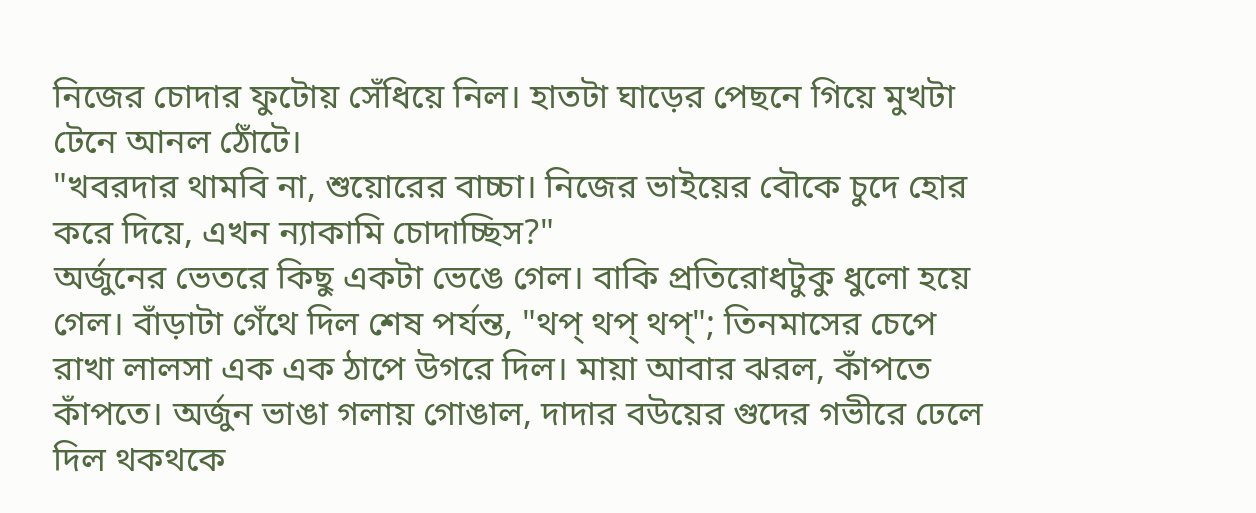নিজের চোদার ফুটোয় সেঁধিয়ে নিল। হাতটা ঘাড়ের পেছনে গিয়ে মুখটা টেনে আনল ঠোঁটে।
"খবরদার থামবি না, শুয়োরের বাচ্চা। নিজের ভাইয়ের বৌকে চুদে হোর করে দিয়ে, এখন ন্যাকামি চোদাচ্ছিস?"
অর্জুনের ভেতরে কিছু একটা ভেঙে গেল। বাকি প্রতিরোধটুকু ধুলো হয়ে গেল। বাঁড়াটা গেঁথে দিল শেষ পর্যন্ত, "থপ্ থপ্ থপ্"; তিনমাসের চেপে রাখা লালসা এক এক ঠাপে উগরে দিল। মায়া আবার ঝরল, কাঁপতে কাঁপতে। অর্জুন ভাঙা গলায় গোঙাল, দাদার বউয়ের গুদের গভীরে ঢেলে দিল থকথকে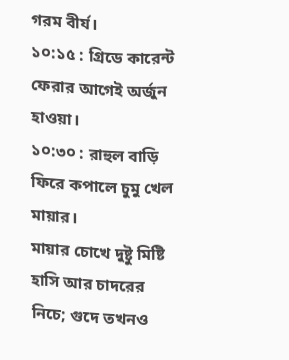গরম বীর্য।
১০:১৫ : গ্রিডে কারেন্ট ফেরার আগেই অর্জুন হাওয়া।
১০:৩০ : রাহুল বাড়ি ফিরে কপালে চুমু খেল মায়ার।
মায়ার চোখে দুষ্টু মিষ্টি হাসি আর চাদরের নিচে; গুদে তখনও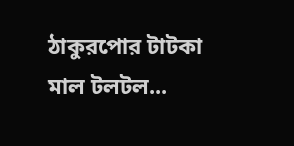ঠাকুরপোর টাটকা মাল টলটল...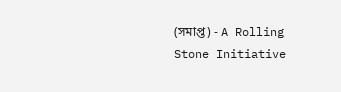(সমাপ্ত) - A Rolling Stone Initiative